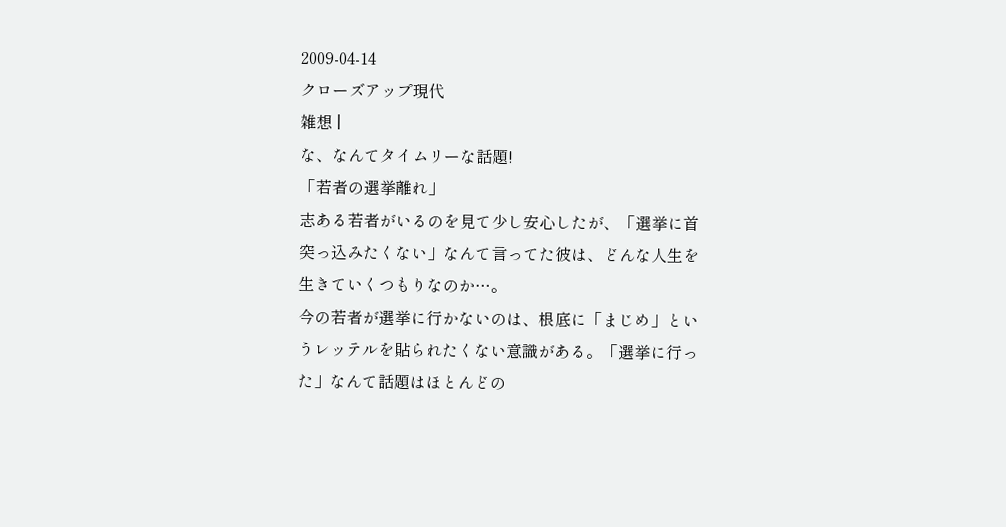2009-04-14
クローズアップ現代
雑想 |
な、なんてタイムリーな話題!
「若者の選挙離れ」
志ある若者がいるのを見て少し安心したが、「選挙に首突っ込みたくない」なんて言ってた彼は、どんな人生を生きていくつもりなのか…。
今の若者が選挙に行かないのは、根底に「まじめ」というレッテルを貼られたくない意識がある。「選挙に行った」なんて話題はほとんどの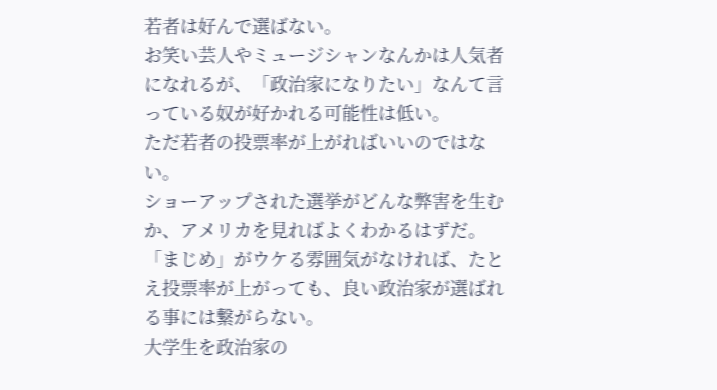若者は好んで選ばない。
お笑い芸人やミュージシャンなんかは人気者になれるが、「政治家になりたい」なんて言っている奴が好かれる可能性は低い。
ただ若者の投票率が上がればいいのではない。
ショーアップされた選挙がどんな弊害を生むか、アメリカを見ればよくわかるはずだ。
「まじめ」がウケる雰囲気がなければ、たとえ投票率が上がっても、良い政治家が選ばれる事には繋がらない。
大学生を政治家の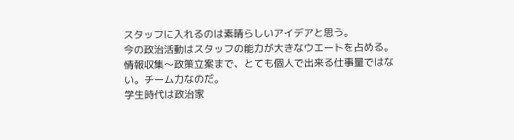スタッフに入れるのは素晴らしいアイデアと思う。
今の政治活動はスタッフの能力が大きなウエートを占める。
情報収集〜政策立案まで、とても個人で出来る仕事量ではない。チーム力なのだ。
学生時代は政治家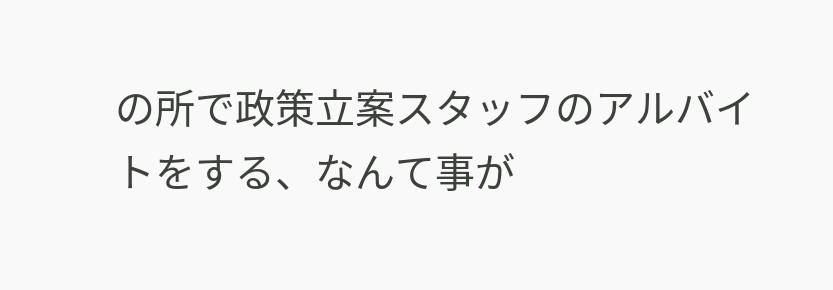の所で政策立案スタッフのアルバイトをする、なんて事が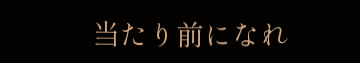当たり前になれ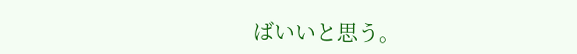ばいいと思う。